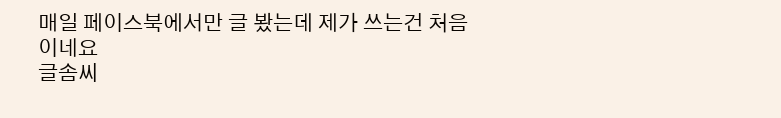매일 페이스북에서만 글 봤는데 제가 쓰는건 처음이네요
글솜씨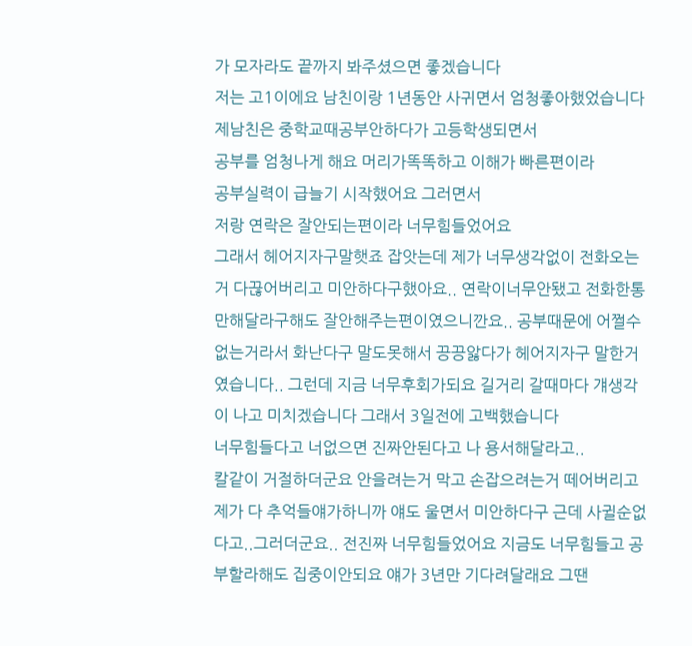가 모자라도 끝까지 봐주셨으면 좋겠습니다
저는 고1이에요 남친이랑 1년동안 사귀면서 엄청좋아했었습니다
제남친은 중학교때공부안하다가 고등학생되면서
공부를 엄청나게 해요 머리가똑똑하고 이해가 빠른편이라
공부실력이 급늘기 시작했어요 그러면서
저랑 연락은 잘안되는편이라 너무힘들었어요
그래서 헤어지자구말햇죠 잡앗는데 제가 너무생각없이 전화오는
거 다끊어버리고 미안하다구했아요.. 연락이너무안됐고 전화한통
만해달라구해도 잘안해주는편이였으니깐요.. 공부때문에 어쩔수
없는거라서 화난다구 말도못해서 끙끙앓다가 헤어지자구 말한거
였습니다.. 그런데 지금 너무후회가되요 길거리 갈때마다 걔생각
이 나고 미치겠습니다 그래서 3일전에 고백했습니다
너무힘들다고 너없으면 진짜안된다고 나 용서해달라고..
칼같이 거절하더군요 안을려는거 막고 손잡으려는거 떼어버리고
제가 다 추억들얘가하니까 얘도 울면서 미안하다구 근데 사귈순없
다고..그러더군요.. 전진짜 너무힘들었어요 지금도 너무힘들고 공
부할라해도 집중이안되요 얘가 3년만 기다려달래요 그땐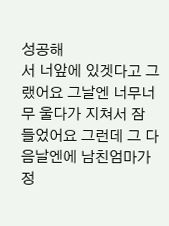성공해
서 너앞에 있겟다고 그랬어요 그날엔 너무너무 울다가 지쳐서 잠
들었어요 그런데 그 다음날엔에 남친엄마가 정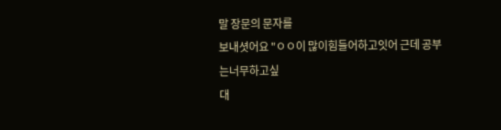말 장문의 문자를
보내셧어요 "ㅇㅇ이 많이힘들어하고잇어 근데 공부는너무하고싶
대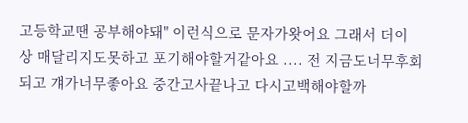고등학교땐 공부해야돼" 이런식으로 문자가왓어요 그래서 더이
상 매달리지도못하고 포기해야할거같아요 .... 전 지금도너무후회
되고 걔가너무좋아요 중간고사끝나고 다시고백해야할까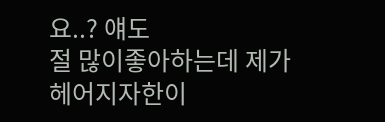요..? 얘도
절 많이좋아하는데 제가 헤어지자한이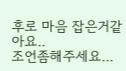후로 마음 잡은거같아요..
조언좀해주세요...